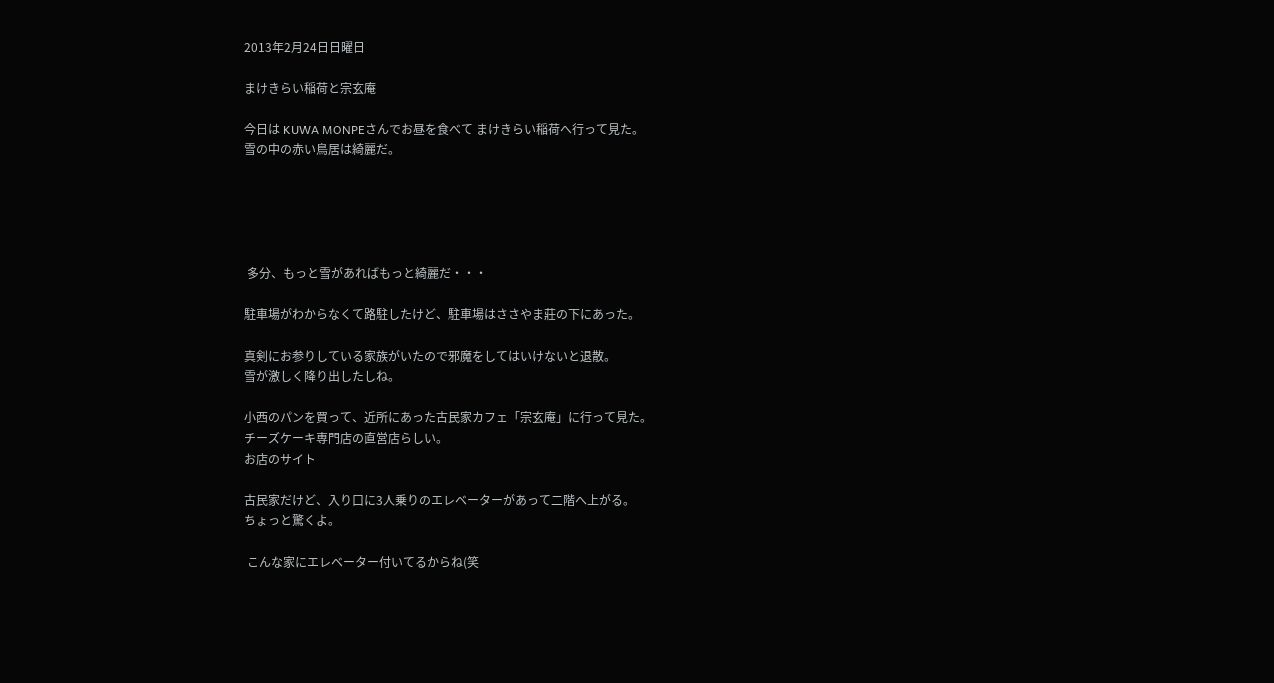2013年2月24日日曜日

まけきらい稲荷と宗玄庵

今日は KUWA MONPEさんでお昼を食べて まけきらい稲荷へ行って見た。
雪の中の赤い鳥居は綺麗だ。





 多分、もっと雪があればもっと綺麗だ・・・

駐車場がわからなくて路駐したけど、駐車場はささやま莊の下にあった。

真剣にお参りしている家族がいたので邪魔をしてはいけないと退散。
雪が激しく降り出したしね。

小西のパンを買って、近所にあった古民家カフェ「宗玄庵」に行って見た。
チーズケーキ専門店の直営店らしい。
お店のサイト

古民家だけど、入り口に3人乗りのエレベーターがあって二階へ上がる。
ちょっと驚くよ。

 こんな家にエレベーター付いてるからね(笑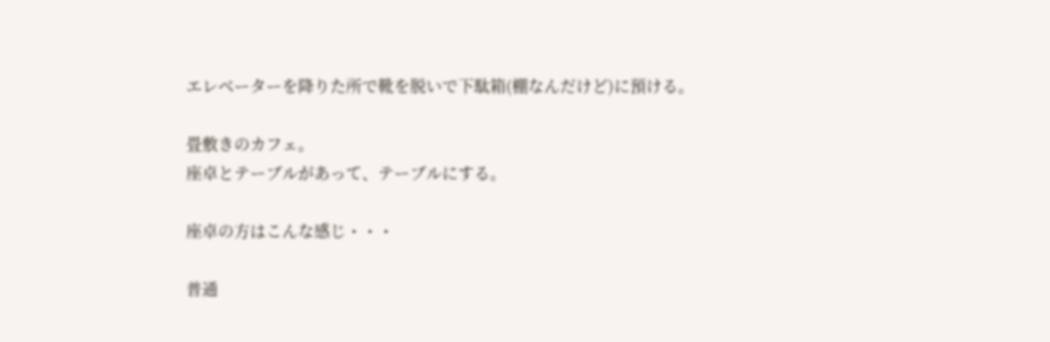エレベーターを降りた所で靴を脱いで下駄箱(棚なんだけど)に預ける。

畳敷きのカフェ。
座卓とテーブルがあって、テーブルにする。

座卓の方はこんな感じ・・・

普通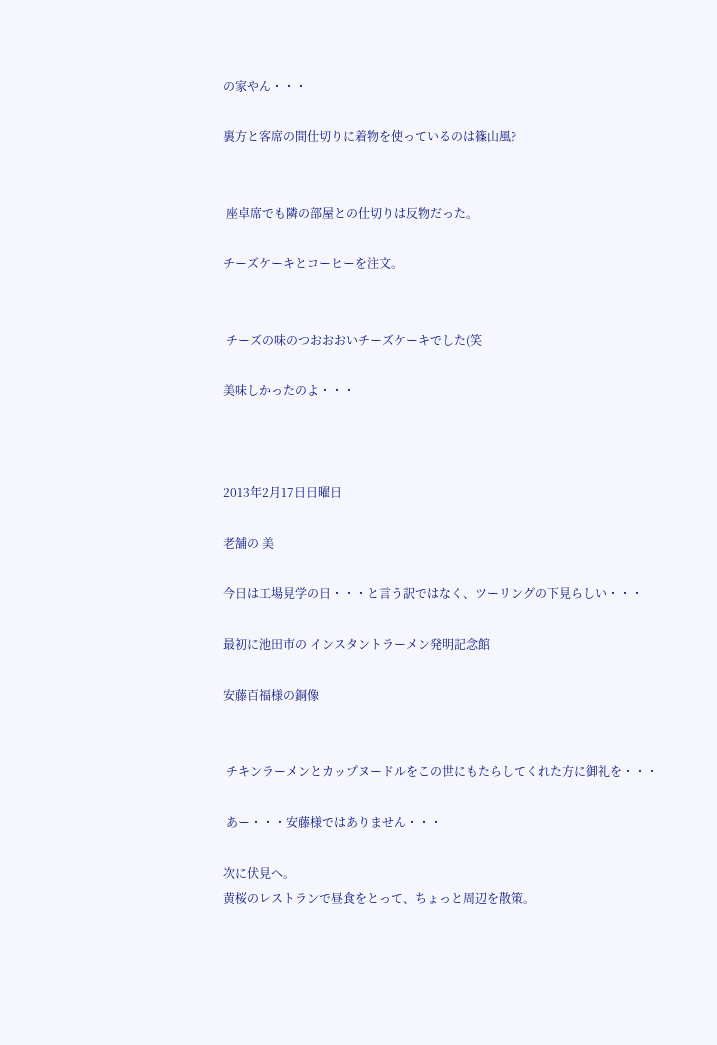の家やん・・・

裏方と客席の間仕切りに着物を使っているのは篠山風?


 座卓席でも隣の部屋との仕切りは反物だった。

チーズケーキとコーヒーを注文。


 チーズの味のつおおおいチーズケーキでした(笑

美味しかったのよ・・・



2013年2月17日日曜日

老舗の 美

今日は工場見学の日・・・と言う訳ではなく、ツーリングの下見らしい・・・

最初に池田市の インスタントラーメン発明記念館

安藤百福様の銅像


 チキンラーメンとカップヌードルをこの世にもたらしてくれた方に御礼を・・・

 あー・・・安藤様ではありません・・・

次に伏見へ。
黄桜のレストランで昼食をとって、ちょっと周辺を散策。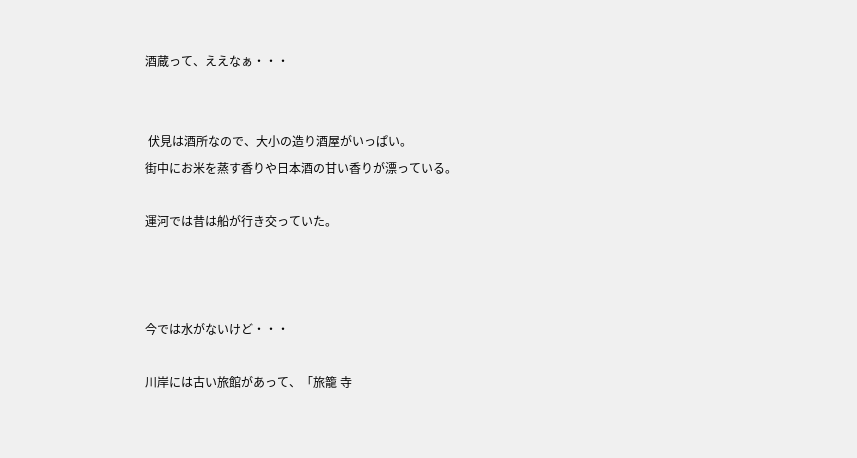酒蔵って、ええなぁ・・・


 伏見は酒所なので、大小の造り酒屋がいっぱい。
街中にお米を蒸す香りや日本酒の甘い香りが漂っている。

運河では昔は船が行き交っていた。



今では水がないけど・・・

川岸には古い旅館があって、「旅籠 寺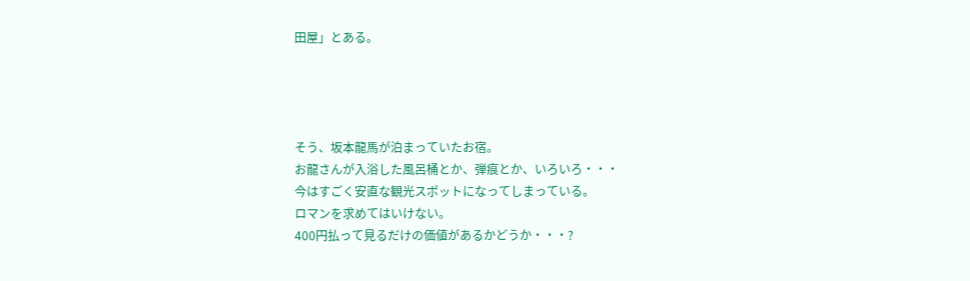田屋」とある。




そう、坂本龍馬が泊まっていたお宿。
お龍さんが入浴した風呂桶とか、弾痕とか、いろいろ・・・
今はすごく安直な観光スポットになってしまっている。
ロマンを求めてはいけない。
400円払って見るだけの価値があるかどうか・・・?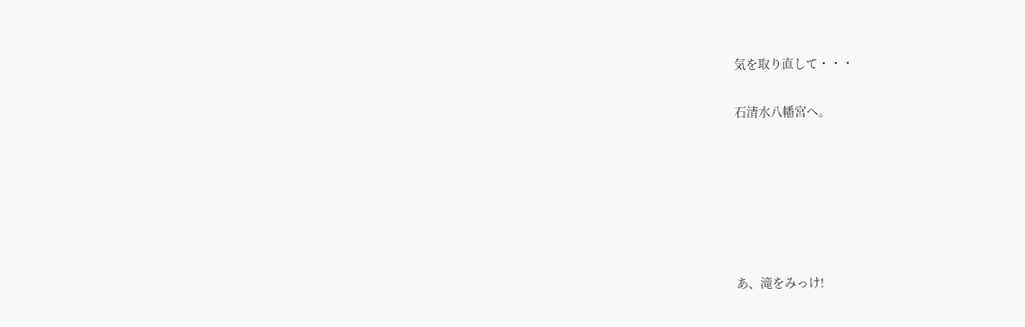気を取り直して・・・

石清水八幡宮へ。






あ、滝をみっけ!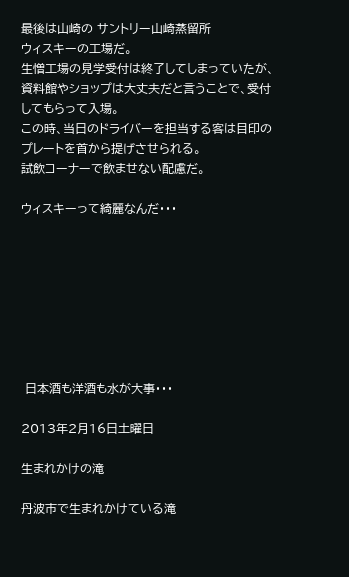最後は山崎の サントリー山崎蒸留所
ウィスキーの工場だ。
生憎工場の見学受付は終了してしまっていたが、資料館やショップは大丈夫だと言うことで、受付してもらって入場。
この時、当日のドライバーを担当する客は目印のプレートを首から提げさせられる。
試飲コーナーで飲ませない配慮だ。

ウィスキーって綺麗なんだ・・・








 日本酒も洋酒も水が大事・・・

2013年2月16日土曜日

生まれかけの滝

丹波市で生まれかけている滝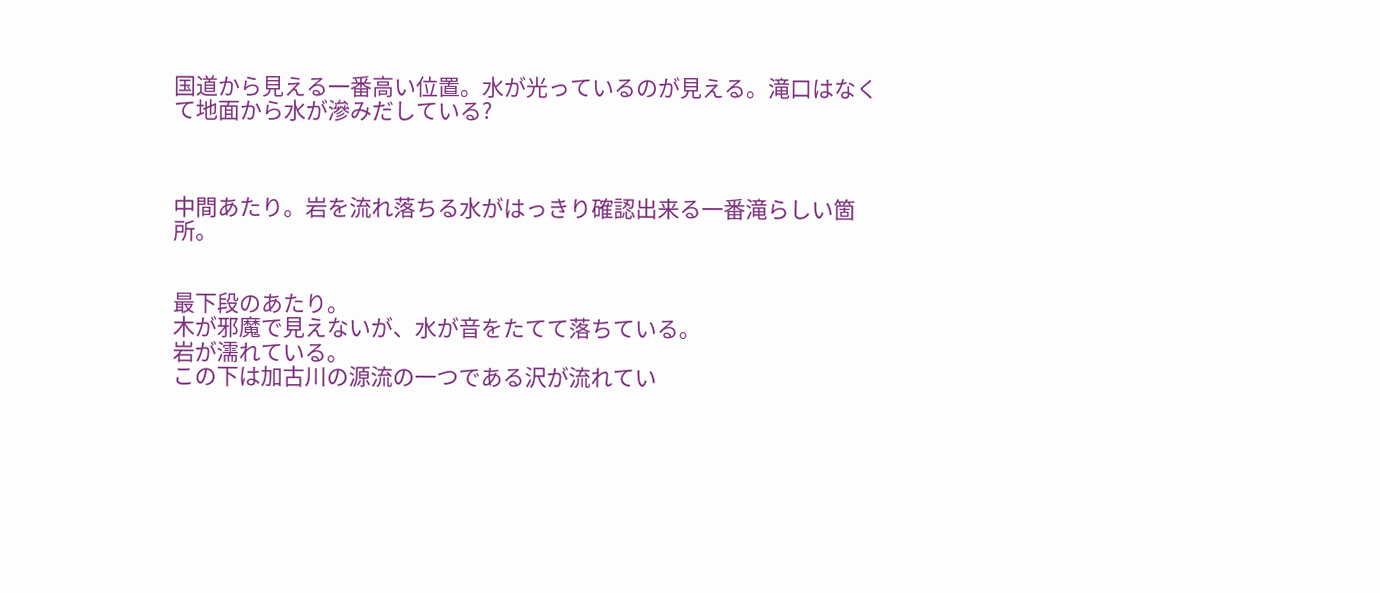国道から見える一番高い位置。水が光っているのが見える。滝口はなくて地面から水が滲みだしている?



中間あたり。岩を流れ落ちる水がはっきり確認出来る一番滝らしい箇所。


最下段のあたり。
木が邪魔で見えないが、水が音をたてて落ちている。
岩が濡れている。
この下は加古川の源流の一つである沢が流れてい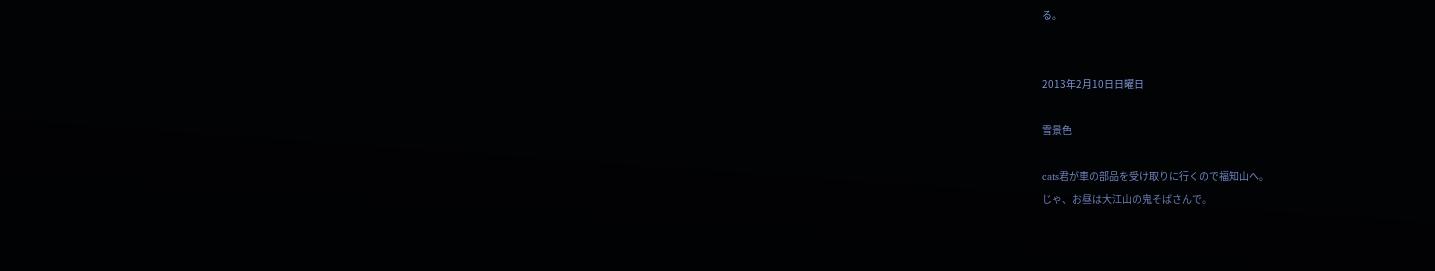る。


2013年2月10日日曜日

雪景色

cats君が車の部品を受け取りに行くので福知山へ。
じゃ、お昼は大江山の鬼そばさんで。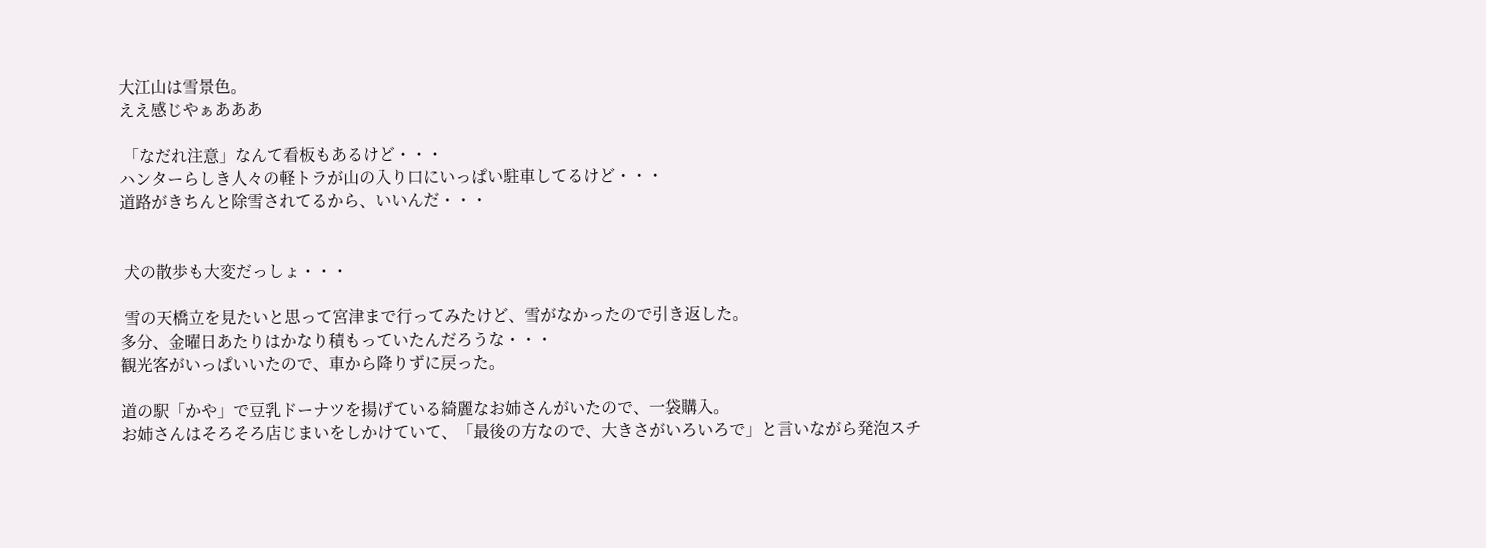大江山は雪景色。
ええ感じやぁあああ

 「なだれ注意」なんて看板もあるけど・・・
ハンターらしき人々の軽トラが山の入り口にいっぱい駐車してるけど・・・
道路がきちんと除雪されてるから、いいんだ・・・


 犬の散歩も大変だっしょ・・・

 雪の天橋立を見たいと思って宮津まで行ってみたけど、雪がなかったので引き返した。
多分、金曜日あたりはかなり積もっていたんだろうな・・・
観光客がいっぱいいたので、車から降りずに戻った。

道の駅「かや」で豆乳ドーナツを揚げている綺麗なお姉さんがいたので、一袋購入。
お姉さんはそろそろ店じまいをしかけていて、「最後の方なので、大きさがいろいろで」と言いながら発泡スチ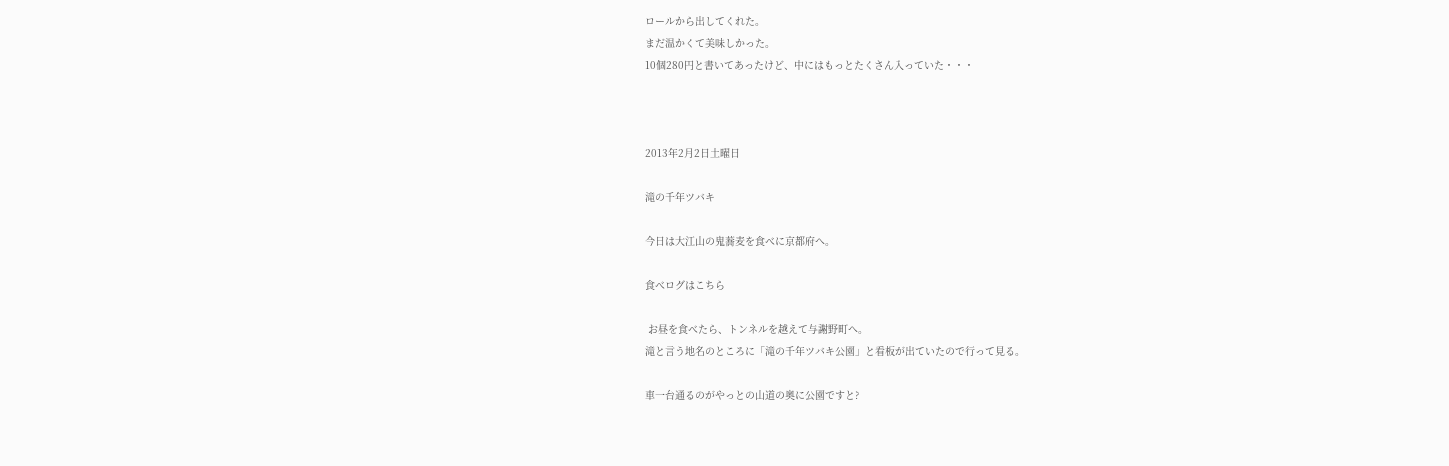ロールから出してくれた。
まだ温かくて美味しかった。
10個280円と書いてあったけど、中にはもっとたくさん入っていた・・・



2013年2月2日土曜日

滝の千年ツバキ

今日は大江山の鬼蕎麦を食べに京都府へ。

食べログはこちら

 お昼を食べたら、トンネルを越えて与謝野町へ。
滝と言う地名のところに「滝の千年ツバキ公園」と看板が出ていたので行って見る。

車一台通るのがやっとの山道の奥に公園ですと?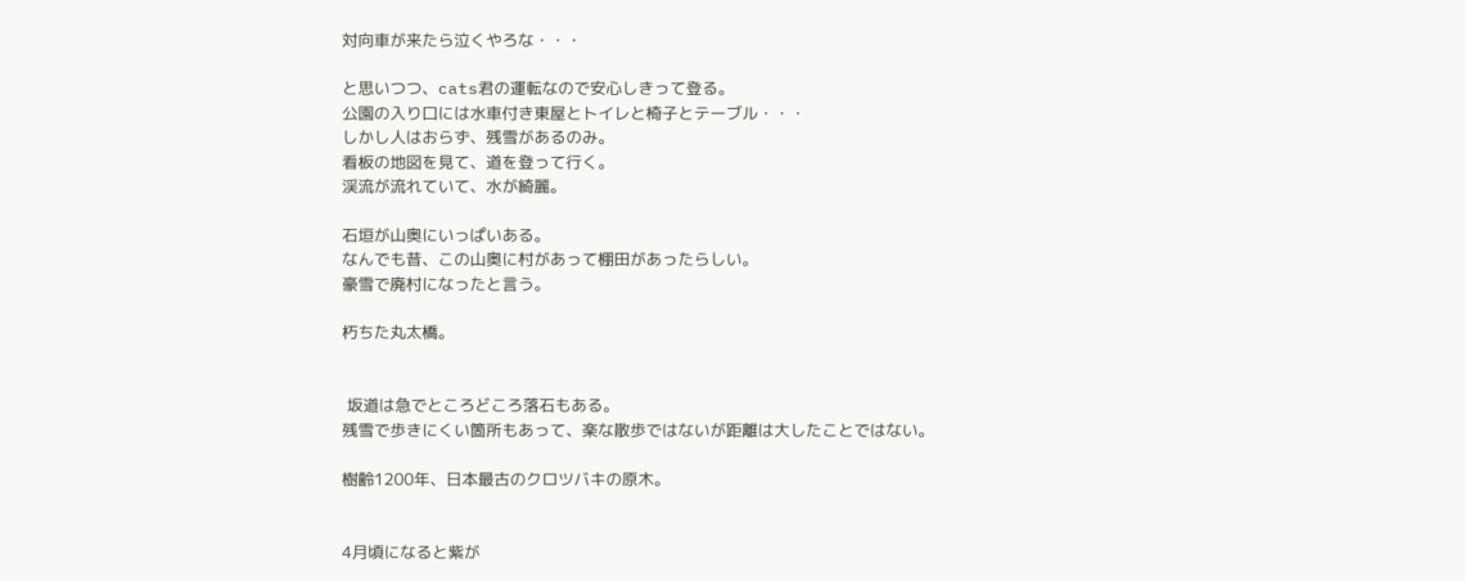対向車が来たら泣くやろな・・・

と思いつつ、cats君の運転なので安心しきって登る。
公園の入り口には水車付き東屋とトイレと椅子とテーブル・・・
しかし人はおらず、残雪があるのみ。
看板の地図を見て、道を登って行く。
渓流が流れていて、水が綺麗。

石垣が山奥にいっぱいある。
なんでも昔、この山奥に村があって棚田があったらしい。
豪雪で廃村になったと言う。

朽ちた丸太橋。


 坂道は急でところどころ落石もある。
残雪で歩きにくい箇所もあって、楽な散歩ではないが距離は大したことではない。

樹齢1200年、日本最古のクロツバキの原木。


4月頃になると紫が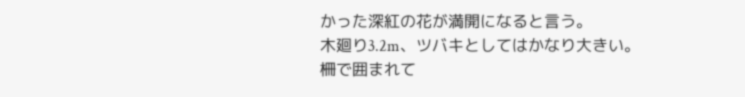かった深紅の花が満開になると言う。
木廻り3.2m、ツバキとしてはかなり大きい。
柵で囲まれて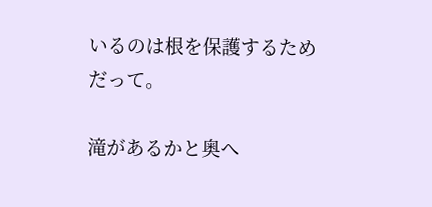いるのは根を保護するためだって。

滝があるかと奥へ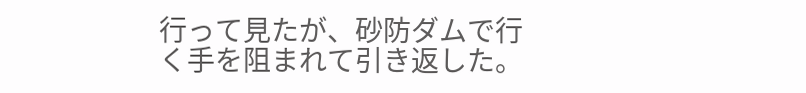行って見たが、砂防ダムで行く手を阻まれて引き返した。